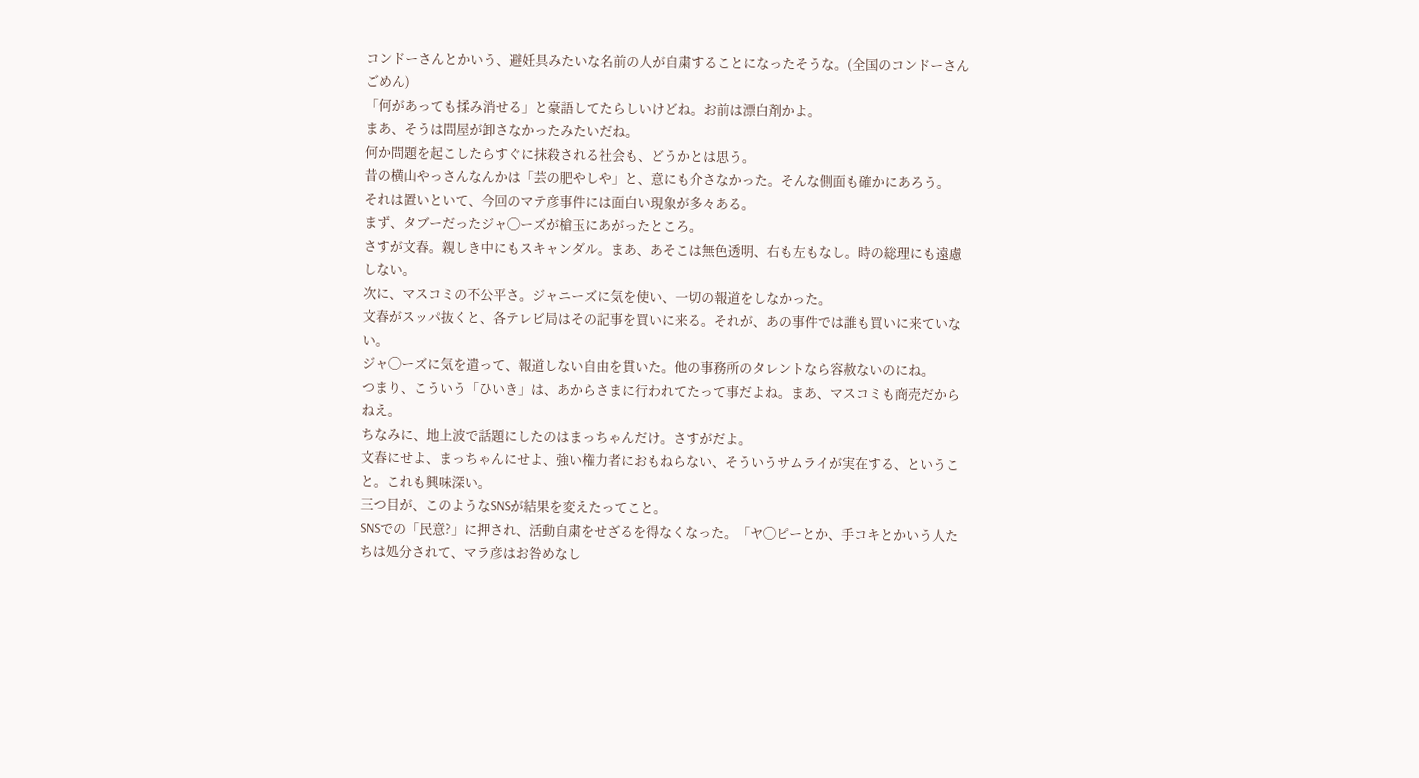コンドーさんとかいう、避妊具みたいな名前の人が自粛することになったそうな。(全国のコンドーさんごめん)
「何があっても揉み消せる」と豪語してたらしいけどね。お前は漂白剤かよ。
まあ、そうは問屋が卸さなかったみたいだね。
何か問題を起こしたらすぐに抹殺される社会も、どうかとは思う。
昔の横山やっさんなんかは「芸の肥やしや」と、意にも介さなかった。そんな側面も確かにあろう。
それは置いといて、今回のマテ彦事件には面白い現象が多々ある。
まず、タブーだったジャ◯ーズが槍玉にあがったところ。
さすが文春。親しき中にもスキャンダル。まあ、あそこは無色透明、右も左もなし。時の総理にも遠慮しない。
次に、マスコミの不公平さ。ジャニーズに気を使い、一切の報道をしなかった。
文春がスッパ抜くと、各テレビ局はその記事を買いに来る。それが、あの事件では誰も買いに来ていない。
ジャ◯ーズに気を遣って、報道しない自由を貫いた。他の事務所のタレントなら容赦ないのにね。
つまり、こういう「ひいき」は、あからさまに行われてたって事だよね。まあ、マスコミも商売だからねえ。
ちなみに、地上波で話題にしたのはまっちゃんだけ。さすがだよ。
文春にせよ、まっちゃんにせよ、強い権力者におもねらない、そういうサムライが実在する、ということ。これも興味深い。
三つ目が、このようなSNSが結果を変えたってこと。
SNSでの「民意?」に押され、活動自粛をせざるを得なくなった。「ヤ◯ピーとか、手コキとかいう人たちは処分されて、マラ彦はお咎めなし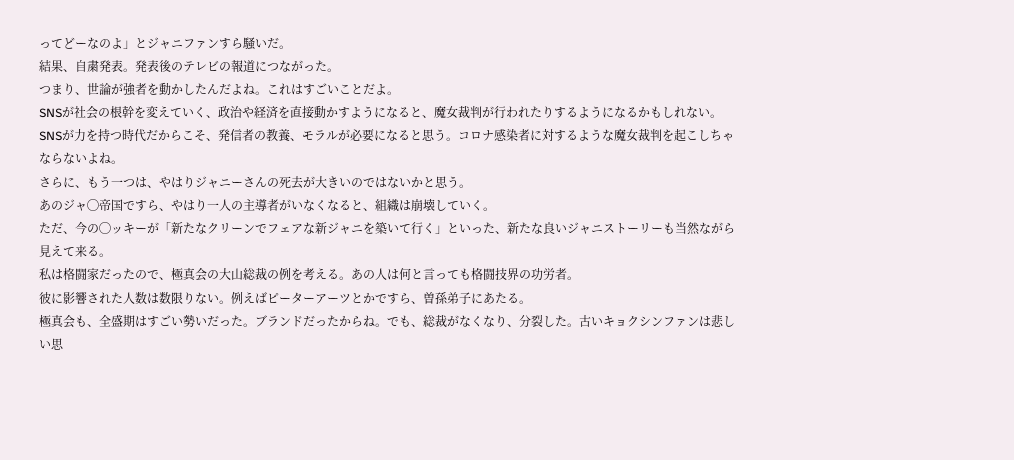ってどーなのよ」とジャニファンすら騒いだ。
結果、自粛発表。発表後のテレビの報道につながった。
つまり、世論が強者を動かしたんだよね。これはすごいことだよ。
SNSが社会の根幹を変えていく、政治や経済を直接動かすようになると、魔女裁判が行われたりするようになるかもしれない。
SNSが力を持つ時代だからこそ、発信者の教養、モラルが必要になると思う。コロナ感染者に対するような魔女裁判を起こしちゃならないよね。
さらに、もう一つは、やはりジャニーさんの死去が大きいのではないかと思う。
あのジャ◯帝国ですら、やはり一人の主導者がいなくなると、組織は崩壊していく。
ただ、今の◯ッキーが「新たなクリーンでフェアな新ジャニを築いて行く」といった、新たな良いジャニストーリーも当然ながら見えて来る。
私は格闘家だったので、極真会の大山総裁の例を考える。あの人は何と言っても格闘技界の功労者。
彼に影響された人数は数限りない。例えばピーターアーツとかですら、曽孫弟子にあたる。
極真会も、全盛期はすごい勢いだった。ブランドだったからね。でも、総裁がなくなり、分裂した。古いキョクシンファンは悲しい思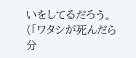いをしてるだろう。(「ワタシが死んだら分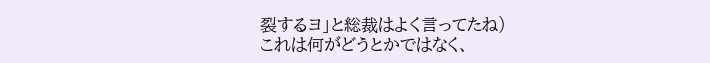裂するヨ」と総裁はよく言ってたね)
これは何がどうとかではなく、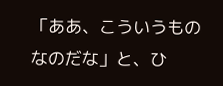「ああ、こういうものなのだな」と、ひ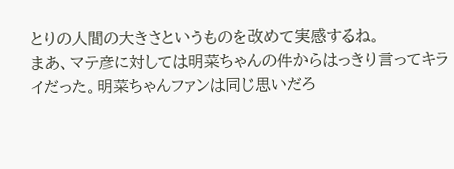とりの人間の大きさというものを改めて実感するね。
まあ、マテ彦に対しては明菜ちゃんの件からはっきり言ってキライだった。明菜ちゃんファンは同じ思いだろ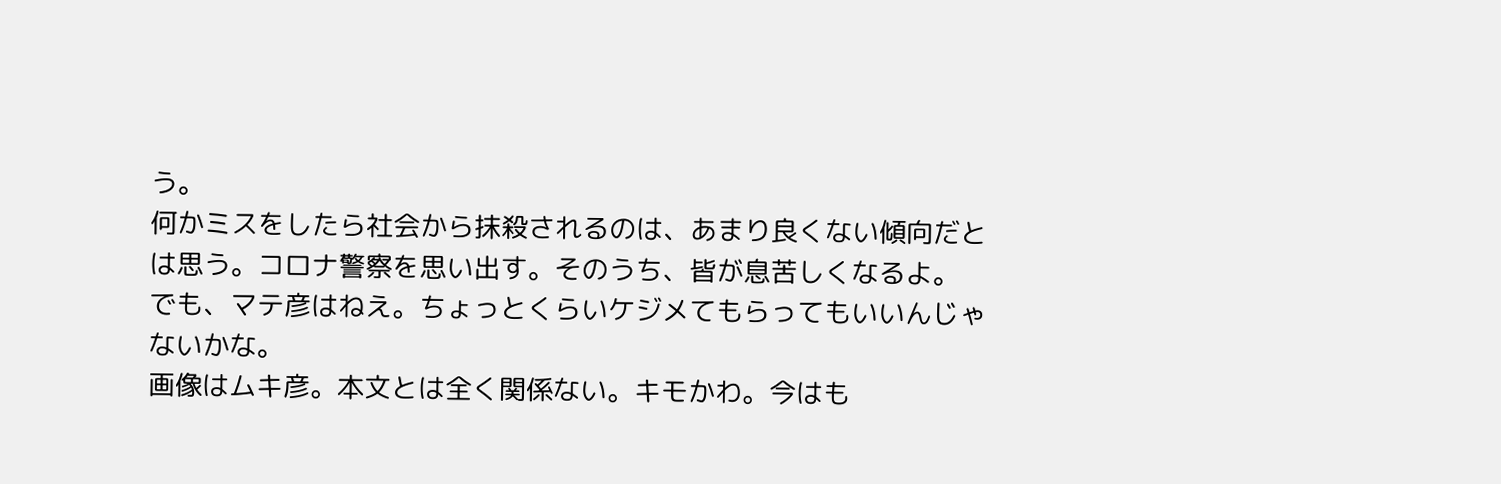う。
何かミスをしたら社会から抹殺されるのは、あまり良くない傾向だとは思う。コロナ警察を思い出す。そのうち、皆が息苦しくなるよ。
でも、マテ彦はねえ。ちょっとくらいケジメてもらってもいいんじゃないかな。
画像はムキ彦。本文とは全く関係ない。キモかわ。今はも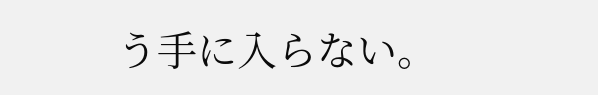う手に入らない。